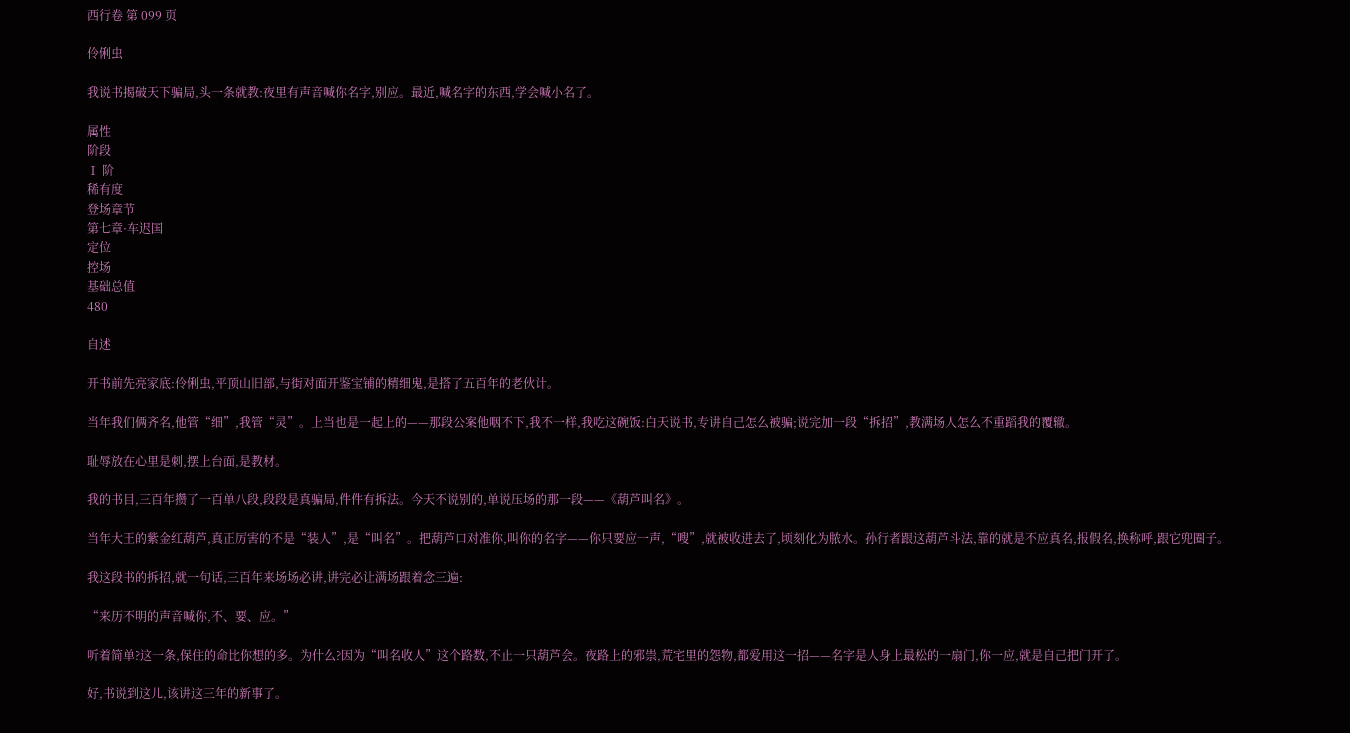西行卷 第 099 页

伶俐虫

我说书揭破天下骗局,头一条就教:夜里有声音喊你名字,别应。最近,喊名字的东西,学会喊小名了。

属性
阶段
Ⅰ 阶
稀有度
登场章节
第七章·车迟国
定位
控场
基础总值
480

自述

开书前先亮家底:伶俐虫,平顶山旧部,与街对面开鉴宝铺的精细鬼,是搭了五百年的老伙计。

当年我们俩齐名,他管“细”,我管“灵”。上当也是一起上的——那段公案他咽不下,我不一样,我吃这碗饭:白天说书,专讲自己怎么被骗;说完加一段“拆招”,教满场人怎么不重蹈我的覆辙。

耻辱放在心里是刺,摆上台面,是教材。

我的书目,三百年攒了一百单八段,段段是真骗局,件件有拆法。今天不说别的,单说压场的那一段——《葫芦叫名》。

当年大王的紫金红葫芦,真正厉害的不是“装人”,是“叫名”。把葫芦口对准你,叫你的名字——你只要应一声,“嗖”,就被收进去了,顷刻化为脓水。孙行者跟这葫芦斗法,靠的就是不应真名,报假名,换称呼,跟它兜圈子。

我这段书的拆招,就一句话,三百年来场场必讲,讲完必让满场跟着念三遍:

“来历不明的声音喊你,不、要、应。”

听着简单?这一条,保住的命比你想的多。为什么?因为“叫名收人”这个路数,不止一只葫芦会。夜路上的邪祟,荒宅里的怨物,都爱用这一招——名字是人身上最松的一扇门,你一应,就是自己把门开了。

好,书说到这儿,该讲这三年的新事了。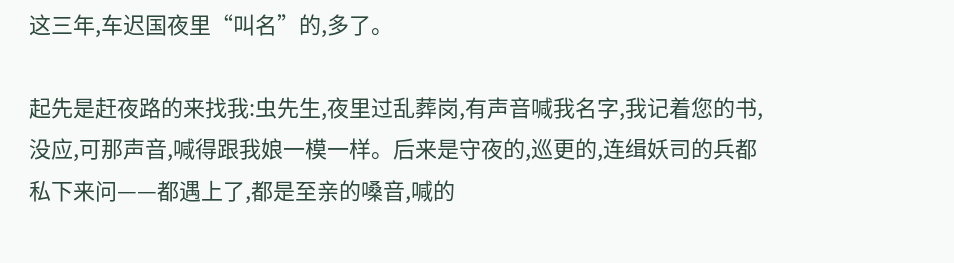这三年,车迟国夜里“叫名”的,多了。

起先是赶夜路的来找我:虫先生,夜里过乱葬岗,有声音喊我名字,我记着您的书,没应,可那声音,喊得跟我娘一模一样。后来是守夜的,巡更的,连缉妖司的兵都私下来问——都遇上了,都是至亲的嗓音,喊的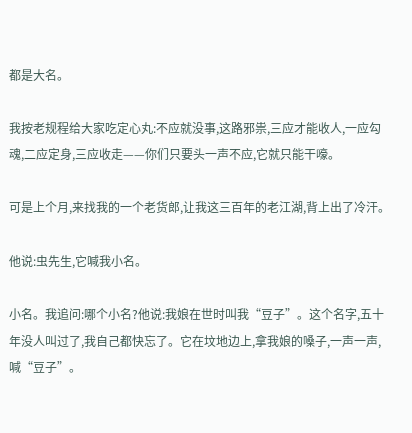都是大名。

我按老规程给大家吃定心丸:不应就没事,这路邪祟,三应才能收人,一应勾魂,二应定身,三应收走——你们只要头一声不应,它就只能干嚎。

可是上个月,来找我的一个老货郎,让我这三百年的老江湖,背上出了冷汗。

他说:虫先生,它喊我小名。

小名。我追问:哪个小名?他说:我娘在世时叫我“豆子”。这个名字,五十年没人叫过了,我自己都快忘了。它在坟地边上,拿我娘的嗓子,一声一声,喊“豆子”。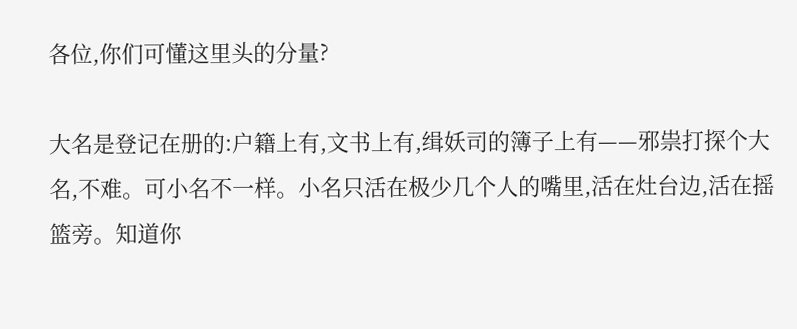各位,你们可懂这里头的分量?

大名是登记在册的:户籍上有,文书上有,缉妖司的簿子上有——邪祟打探个大名,不难。可小名不一样。小名只活在极少几个人的嘴里,活在灶台边,活在摇篮旁。知道你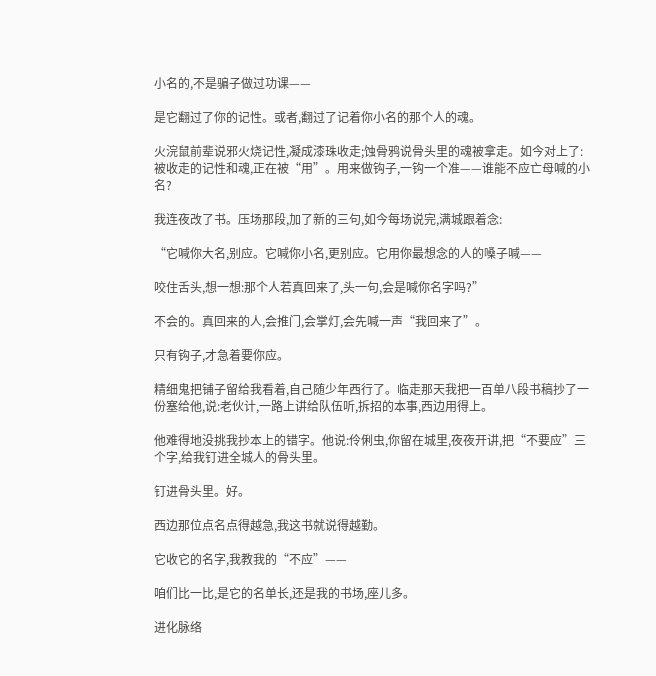小名的,不是骗子做过功课——

是它翻过了你的记性。或者,翻过了记着你小名的那个人的魂。

火浣鼠前辈说邪火烧记性,凝成漆珠收走;蚀骨鸦说骨头里的魂被拿走。如今对上了:被收走的记性和魂,正在被“用”。用来做钩子,一钩一个准——谁能不应亡母喊的小名?

我连夜改了书。压场那段,加了新的三句,如今每场说完,满城跟着念:

“它喊你大名,别应。它喊你小名,更别应。它用你最想念的人的嗓子喊——

咬住舌头,想一想:那个人若真回来了,头一句,会是喊你名字吗?”

不会的。真回来的人,会推门,会掌灯,会先喊一声“我回来了”。

只有钩子,才急着要你应。

精细鬼把铺子留给我看着,自己随少年西行了。临走那天我把一百单八段书稿抄了一份塞给他,说:老伙计,一路上讲给队伍听,拆招的本事,西边用得上。

他难得地没挑我抄本上的错字。他说:伶俐虫,你留在城里,夜夜开讲,把“不要应”三个字,给我钉进全城人的骨头里。

钉进骨头里。好。

西边那位点名点得越急,我这书就说得越勤。

它收它的名字,我教我的“不应”——

咱们比一比,是它的名单长,还是我的书场,座儿多。

进化脉络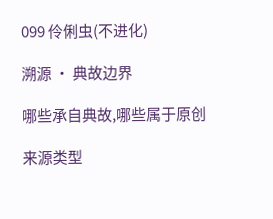099 伶俐虫(不进化)

溯源 · 典故边界

哪些承自典故,哪些属于原创

来源类型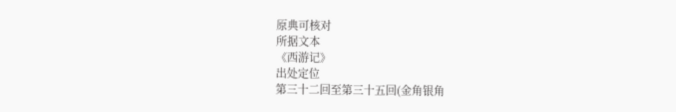原典可核对
所据文本
《西游记》
出处定位
第三十二回至第三十五回(金角银角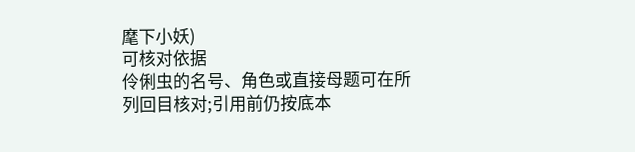麾下小妖)
可核对依据
伶俐虫的名号、角色或直接母题可在所列回目核对;引用前仍按底本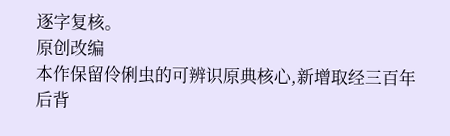逐字复核。
原创改编
本作保留伶俐虫的可辨识原典核心,新增取经三百年后背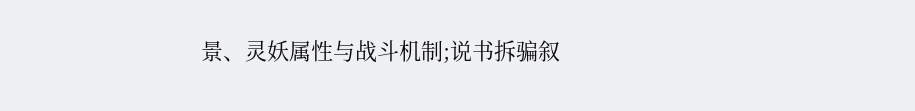景、灵妖属性与战斗机制;说书拆骗叙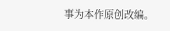事为本作原创改编。